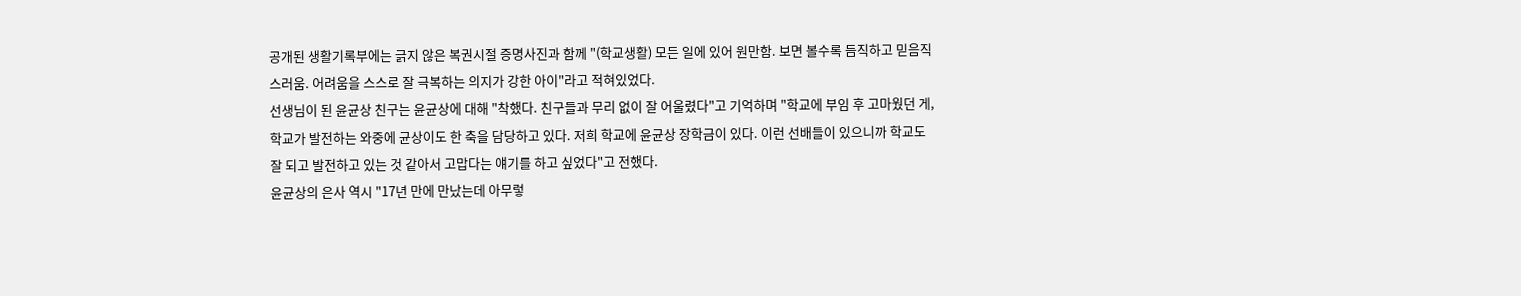공개된 생활기록부에는 긁지 않은 복권시절 증명사진과 함께 "(학교생활) 모든 일에 있어 원만함. 보면 볼수록 듬직하고 믿음직스러움. 어려움을 스스로 잘 극복하는 의지가 강한 아이"라고 적혀있었다.
선생님이 된 윤균상 친구는 윤균상에 대해 "착했다. 친구들과 무리 없이 잘 어울렸다"고 기억하며 "학교에 부임 후 고마웠던 게, 학교가 발전하는 와중에 균상이도 한 축을 담당하고 있다. 저희 학교에 윤균상 장학금이 있다. 이런 선배들이 있으니까 학교도 잘 되고 발전하고 있는 것 같아서 고맙다는 얘기를 하고 싶었다"고 전했다.
윤균상의 은사 역시 "17년 만에 만났는데 아무렇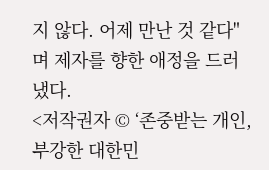지 않다. 어제 만난 것 같다"며 제자를 향한 애정을 드러냈다.
<저작권자 © ‘존중받는 개인, 부강한 대한민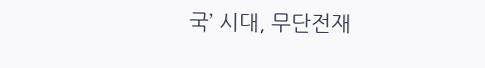국’ 시대, 무단전재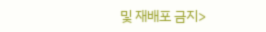및 재배포 금지>